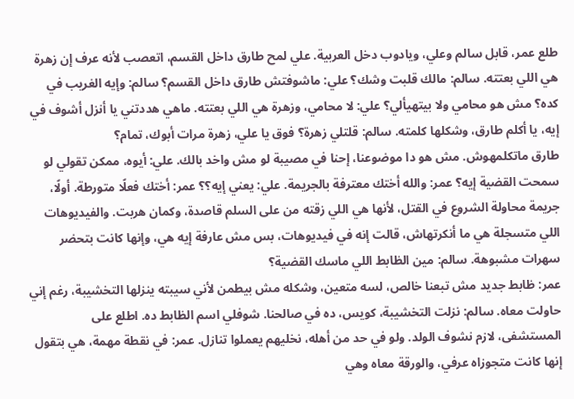طلع عمر، قابل سالم وعلي، ويادوب دخل العربية. علي لمح طارق داخل القسم، اتعصب لأنه عرف إن زهرة هي اللي بعتته. سالم: مالك قلبت وشك؟ علي: ماشوفتش طارق داخل القسم؟ سالم: وإيه الغريب في كده؟ مش هو محامي ولا بيتهيألي؟ علي: لا محامي، وزهرة هي اللي بعتته. ماهي هددتني يا أنزل أشوف في إيه، يا أكلم طارق، وشكلها كلمته. سالم: قلتلي زهرة؟ فوق يا علي، زهرة مرات أبوك، تمام؟
طارق ماتكلمهوش. مش هو دا موضوعنا، إحنا في مصيبة لو مش واخد بالك. علي: أيوه، ممكن تقولي لو سمحت القضية إيه؟ عمر: والله أختك معترفة بالجريمة. علي: يعني إيه؟؟ عمر: أختك فعلًا متورطة. أولًا، جريمة محاولة الشروع في القتل، لأنها هي اللي زقته من على السلم قاصدة، وكمان هربت. والفيديوهات اللي متسجلة هي ما أنكرتهاش، قالت إنه في فيديوهات، بس مش عارفة إيه هي، وإنها كانت بتحضر سهرات مشبوهة. سالم: مين الظابط اللي ماسك القضية؟
عمر: ظابط جديد مش تبعنا خالص، لسه متعين، وشكله مش بيطمن لأني سيبته ينزلها التخشيبة، رغم إني حاولت معاه. سالم: نزلت التخشيبة، كويس، ده في صالحنا. شوفلي اسم الظابط ده. اطلع على المستشفى، لازم نشوف الولد. ولو في حد من أهله، نخليهم يعملوا تنازل. عمر: في نقطة مهمة، هي بتقول إنها كانت متجوزاه عرفي، والورقة معاه وهي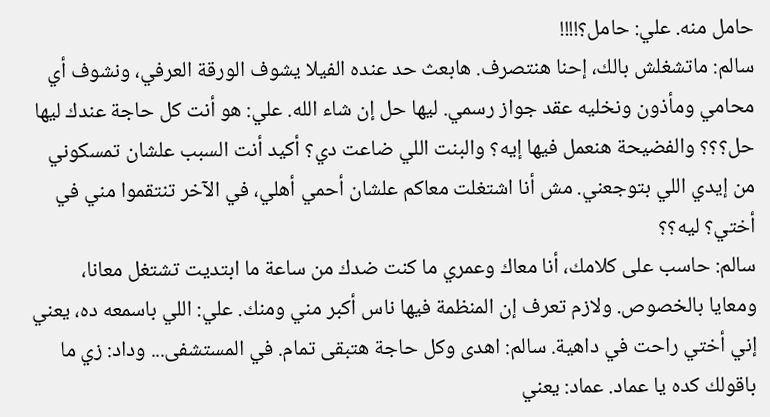حامل منه. علي: حامل؟!!!!
سالم: ماتشغلش بالك، إحنا هنتصرف. هابعث حد عنده الفيلا يشوف الورقة العرفي، ونشوف أي محامي ومأذون ونخليه عقد جواز رسمي. ليها حل إن شاء الله. علي: هو أنت كل حاجة عندك ليها حل؟؟؟ والفضيحة هنعمل فيها إيه؟ والبنت اللي ضاعت دي؟ أكيد أنت السبب علشان تمسكوني من إيدي اللي بتوجعني. مش أنا اشتغلت معاكم علشان أحمي أهلي، في الآخر تنتقموا مني في أختي؟ ليه؟؟
سالم: حاسب على كلامك، أنا معاك وعمري ما كنت ضدك من ساعة ما ابتديت تشتغل معانا، ومعايا بالخصوص. ولازم تعرف إن المنظمة فيها ناس أكبر مني ومنك. علي: اللي باسمعه ده، يعني إني أختي راحت في داهية. سالم: اهدى وكل حاجة هتبقى تمام. في المستشفى... وداد: زي ما باقولك كده يا عماد. عماد: يعني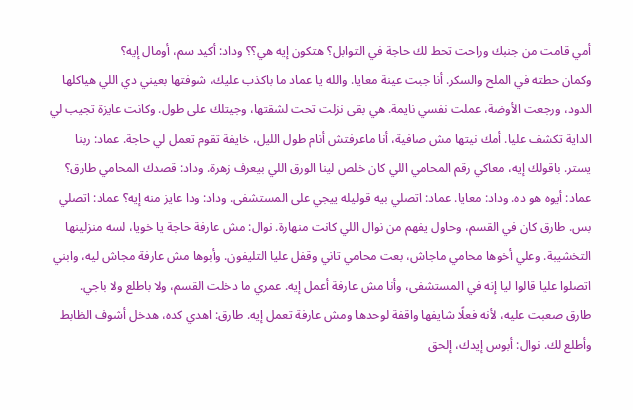أمي قامت من جنبك وراحت تحط لك حاجة في التوابل؟ هتكون إيه هي؟؟ وداد: أكيد سم، أومال إيه؟
وكمان حطته في الملح والسكر. أنا جبت عينة معايا. والله يا عماد ما باكذب عليك، شوفتها بعيني دي اللي هياكلها الدود، ورجعت الأوضة، عملت نفسي نايمة. هي بقى نزلت تحت لشقتها، وجيتلك على طول. وكانت عايزة تجيب لي الداية تكشف عليا. أمك نيتها مش صافية، أنا ماعرفتش أنام طول الليل، خايفة تقوم تعمل لي حاجة. عماد: ربنا يستر. باقولك إيه، معاكي رقم المحامي اللي كان خلص لينا الورق اللي بيعرف زهرة. وداد: قصدك المحامي طارق؟
عماد: أيوه هو ده. وداد: معايا. عماد: اتصلي بيه قوليله ييجي على المستشفى. وداد: ودا عايز منه إيه؟ عماد: اتصلي بس. طارق كان في القسم، وحاول يفهم من نوال اللي كانت منهارة. نوال: مش عارفة حاجة يا خويا، لسه منزلينها التخشيبة. وعلي أخوها محامي ماجاش، بعت محامي تاني وقفل عليا التليفون. وأبوها مش عارفة مجاش ليه، وابني اتصلوا عليا قالوا ليا إنه في المستشفى، وأنا مش عارفة أعمل إيه. عمري ما دخلت القسم، ولا باطلع ولا باجي.
طارق صعبت عليه، لأنه فعلًا شايفها واقفة لوحدها ومش عارفة تعمل إيه. طارق: اهدي كده، هدخل أشوف الظابط وأطلع لك. نوال: أبوس إيدك، إلحق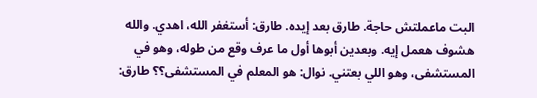البت ماعملتش حاجة. طارق بعد إيده. طارق: أستغفر الله، اهدي. والله هشوف هعمل إيه. وبعدين أبوها أول ما عرف وقع من طوله، وهو في المستشفى، وهو اللي بعتني. نوال: هو المعلم في المستشفى؟؟ طارق: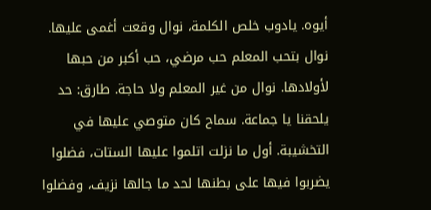أيوه. يادوب خلص الكلمة، نوال وقعت أغمى عليها.
نوال بتحب المعلم حب مرضي، حب أكبر من حبها لأولادها. نوال من غير المعلم ولا حاجة. طارق: حد يلحقنا يا جماعة. سماح كان متوصي عليها في التخشيبة. أول ما نزلت اتلموا عليها الستات، فضلوا يضربوا فيها على بطنها لحد ما جالها نزيف، وفضلوا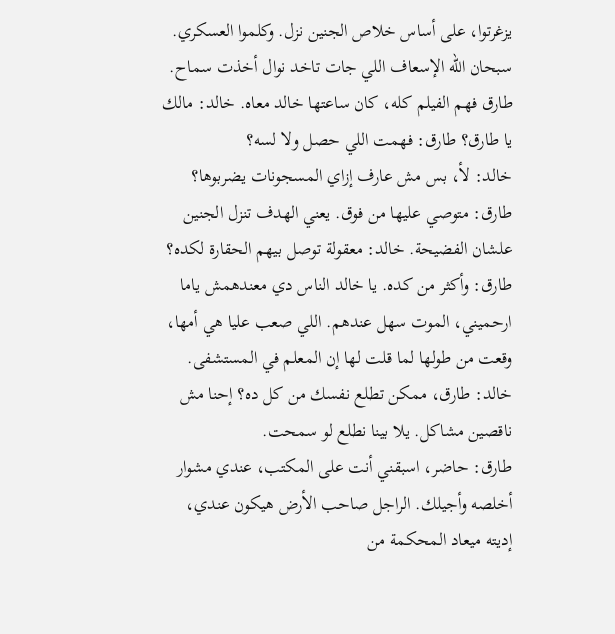يزغرتوا، على أساس خلاص الجنين نزل. وكلموا العسكري. سبحان الله الإسعاف اللي جات تاخد نوال أخذت سماح. طارق فهم الفيلم كله، كان ساعتها خالد معاه. خالد: مالك يا طارق؟ طارق: فهمت اللي حصل ولا لسه؟
خالد: لأ، بس مش عارف إزاي المسجونات يضربوها؟ طارق: متوصي عليها من فوق. يعني الهدف تنزل الجنين علشان الفضيحة. خالد: معقولة توصل بيهم الحقارة لكده؟ طارق: وأكثر من كده. يا خالد الناس دي معندهمش ياما ارحميني، الموت سهل عندهم. اللي صعب عليا هي أمها، وقعت من طولها لما قلت لها إن المعلم في المستشفى. خالد: طارق، ممكن تطلع نفسك من كل ده؟ إحنا مش ناقصين مشاكل. يلا بينا نطلع لو سمحت.
طارق: حاضر، اسبقني أنت على المكتب، عندي مشوار أخلصه وأجيلك. الراجل صاحب الأرض هيكون عندي، إديته ميعاد المحكمة من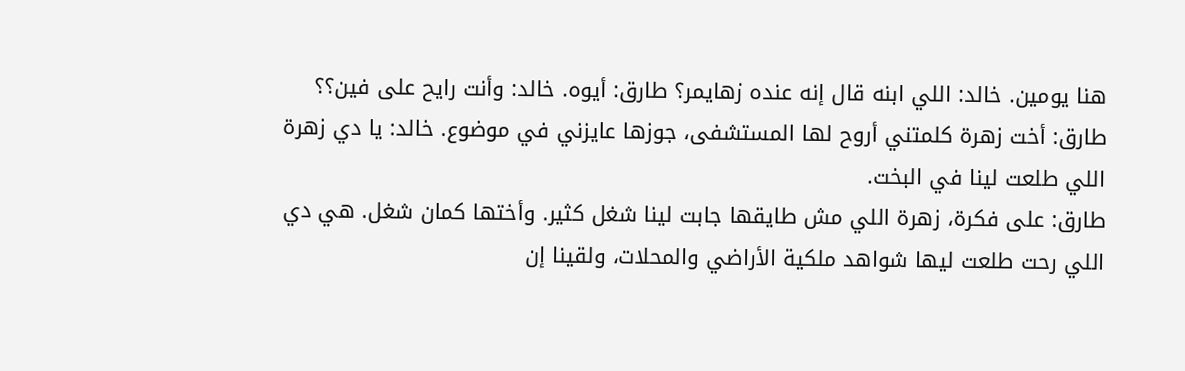هنا يومين. خالد: اللي ابنه قال إنه عنده زهايمر؟ طارق: أيوه. خالد: وأنت رايح على فين؟؟ طارق: أخت زهرة كلمتني أروح لها المستشفى، جوزها عايزني في موضوع. خالد: يا دي زهرة اللي طلعت لينا في البخت.
طارق: على فكرة، زهرة اللي مش طايقها جابت لينا شغل كثير. وأختها كمان شغل. هي دي اللي رحت طلعت ليها شواهد ملكية الأراضي والمحلات، ولقينا إن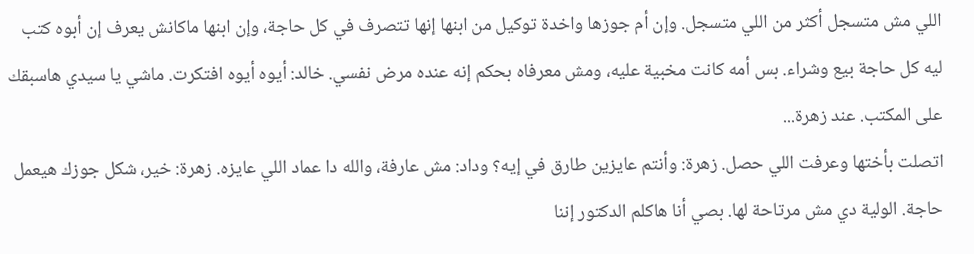اللي مش متسجل أكثر من اللي متسجل. وإن أم جوزها واخدة توكيل من ابنها إنها تتصرف في كل حاجة، وإن ابنها ماكانش يعرف إن أبوه كتب ليه كل حاجة بيع وشراء. بس أمه كانت مخبية عليه، ومش معرفاه بحكم إنه عنده مرض نفسي. خالد: أيوه أيوه افتكرت. ماشي يا سيدي هاسبقك على المكتب. عند زهرة...
اتصلت بأختها وعرفت اللي حصل. زهرة: وأنتم عايزين طارق في إيه؟ وداد: مش عارفة، والله دا عماد اللي عايزه. زهرة: خير، شكل جوزك هيعمل حاجة. الولية دي مش مرتاحة لها. بصي أنا هاكلم الدكتور إننا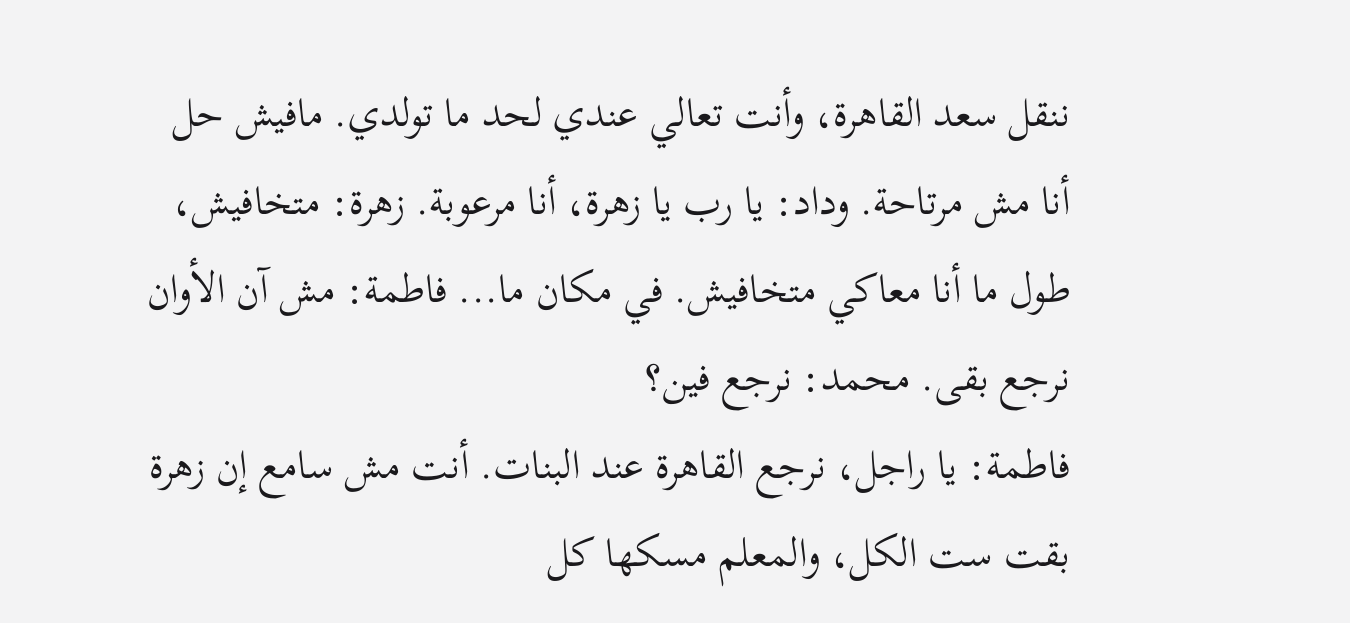ننقل سعد القاهرة، وأنت تعالي عندي لحد ما تولدي. مافيش حل أنا مش مرتاحة. وداد: يا رب يا زهرة، أنا مرعوبة. زهرة: متخافيش، طول ما أنا معاكي متخافيش. في مكان ما... فاطمة: مش آن الأوان نرجع بقى. محمد: نرجع فين؟
فاطمة: يا راجل، نرجع القاهرة عند البنات. أنت مش سامع إن زهرة بقت ست الكل، والمعلم مسكها كل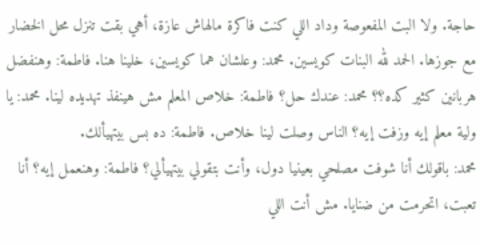حاجة. ولا البت المفعوصة وداد اللي كنت فاكرة مالهاش عازة، أهي بقت تنزل محل الخضار مع جوزها. الحمد لله البنات كويسين. محمد: وعلشان هما كويسين، خلينا هنا. فاطمة: وهنفضل هربانين كثير كده؟؟ محمد: عندك حل؟ فاطمة: خلاص المعلم مش هينفذ تهديده لينا. محمد: يا ولية معلم إيه وزفت إيه؟ الناس وصلت لينا خلاص. فاطمة: ده بس بيتهيألك.
محمد: باقولك أنا شوفت مصلحي بعينيا دول، وأنت بتقولي بيتهيألي؟ فاطمة: وهنعمل إيه؟ أنا تعبت، اتحرمت من ضنايا. مش أنت اللي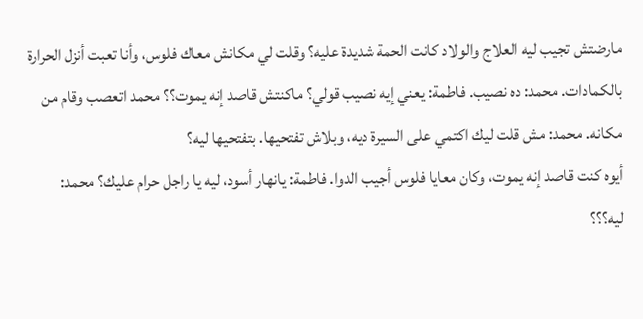مارضتش تجيب ليه العلاج والولاد كانت الحمة شديدة عليه؟ وقلت لي مكانش معاك فلوس، وأنا تعبت أنزل الحرارة بالكمادات. محمد: ده نصيب. فاطمة: يعني إيه نصيب قولي؟ ماكنتش قاصد إنه يموت؟؟ محمد اتعصب وقام من مكانه. محمد: مش قلت ليك اكتمي على السيرة ديه، وبلاش تفتحيها. بتفتحيها ليه؟
أيوه كنت قاصد إنه يموت، وكان معايا فلوس أجيب الدوا. فاطمة: يانهار أسود، ليه يا راجل حرام عليك؟ محمد: ليه؟؟؟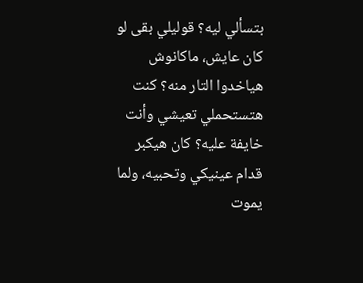بتسألي ليه؟ قوليلي بقى لو كان عايش، ماكانوش هياخدوا التار منه؟ كنت هتستحملي تعيشي وأنت خايفة عليه؟ كان هيكبر قدام عينيكي وتحبيه، ولما يموت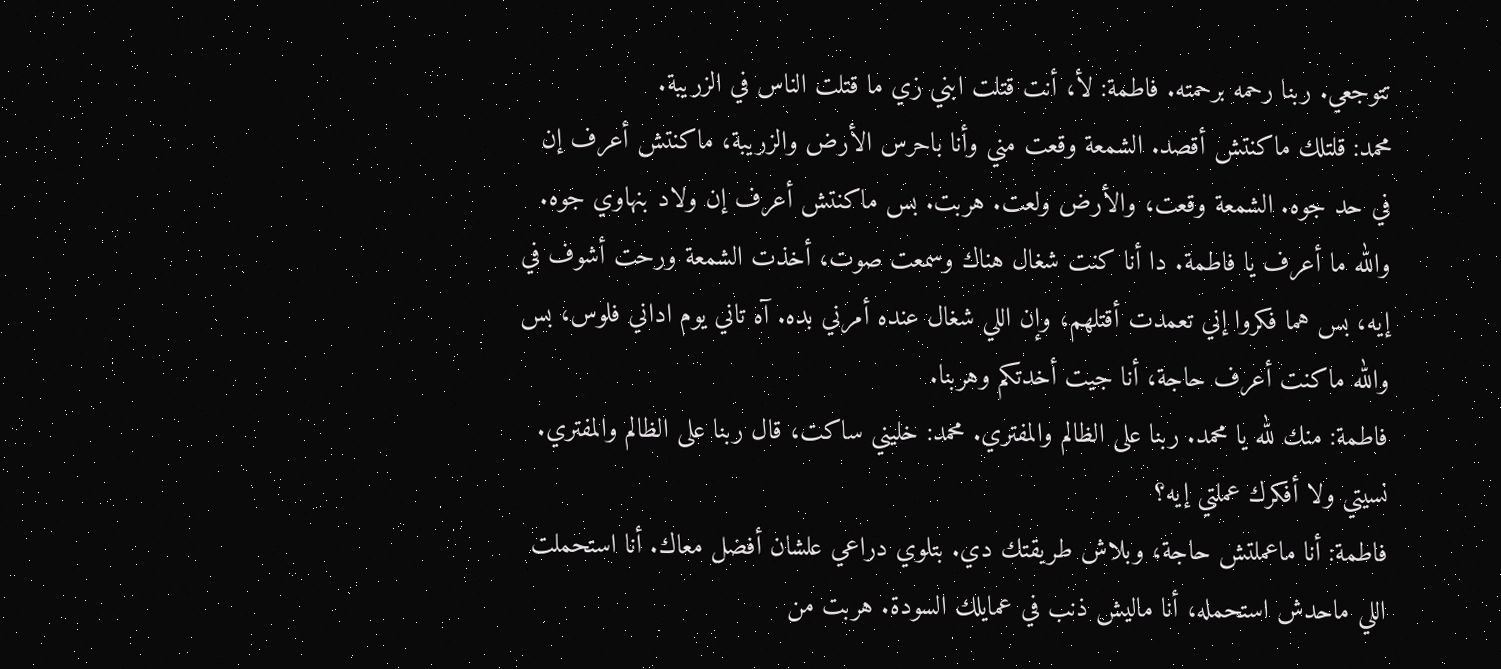تتوجعي. ربنا رحمه برحمته. فاطمة: لأ، أنت قتلت ابني زي ما قتلت الناس في الزريبة.
محمد: قلتلك ماكنتش أقصد. الشمعة وقعت مني وأنا باحرس الأرض والزريبة، ماكنتش أعرف إن في حد جوه. الشمعة وقعت، والأرض ولعت. هربت. بس ماكنتش أعرف إن ولاد بنهاوي جوه. والله ما أعرف يا فاطمة. دا أنا كنت شغال هناك وسمعت صوت، أخذت الشمعة ورحت أشوف في إيه، بس هما فكروا إني تعمدت أقتلهم، وإن اللي شغال عنده أمرني بده. آه تاني يوم اداني فلوس، بس والله ماكنت أعرف حاجة، أنا جيت أخدتكم وهربنا.
فاطمة: منك لله يا محمد. ربنا على الظالم والمفتري. محمد: خليني ساكت، قال ربنا على الظالم والمفتري. نسيتي ولا أفكرك عملتي إيه؟
فاطمة: أنا ماعملتش حاجة، وبلاش طريقتك دي. بتلوي دراعي علشان أفضل معاك. أنا استحملت اللي ماحدش استحمله، أنا ماليش ذنب في عمايلك السودة. هربت من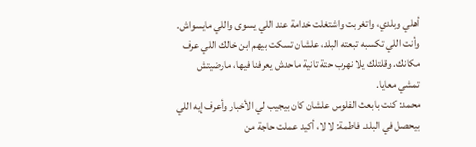أهلي وبلدي، واتغربت واشتغلت خدامة عند اللي يسوى واللي مايسواش. وأنت اللي تكسبه تبعته البلد، علشان تسكت بيهم ابن خالك اللي عرف مكانك. وقلتلك يلا نهرب حتة تانية ماحدش يعرفنا فيها، مارضيتش تمشي معايا.
محمد: كنت بابعث الفلوس علشان كان بيجيب لي الأخبار وأعرف إيه اللي بيحصل في البلد. فاطمة: لا لا، أكيد عملت حاجة من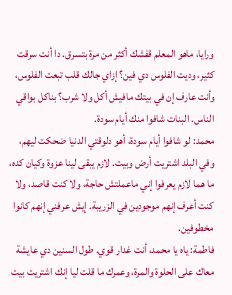ورايا، ماهو المعلم قفشك أكثر من مرة بتسرق. دا أنت سرقت كثير، وديت الفلوس دي فين؟ إزاي جالك قلب تبعت الفلوس، وأنت عارف إن في بيتك مافيش أكل ولا شرب؟ بناكل بواقي الناس. البنات شافوا منك أيام سودة.
محمد: لو شافوا أيام سودة، أهو دلوقتي الدنيا ضحكت ليهم، وفي البلد اشتريت أرض وبيت. لازم يبقى لينا عزوة وكيان كده، ما هما لازم يعرفوا إني ماعملتش حاجة، ولا كنت قاصد، ولا كنت أعرف إنهم موجودين في الزريبة. إيش عرفني إنهم كانوا مخطوفين.
فاطمة: ياه يا محمد، أنت غدار قوي. طول السنين دي عايشة معاك على الحلوة والمرة، وعمرك ما قلت ليا إنك اشتريت بيت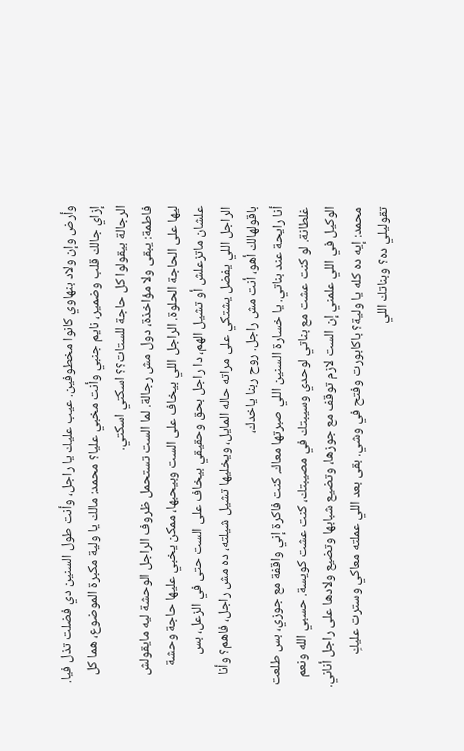وأرض وإن ولاد بنهاوي كانوا مخطوفين. عيب عليك يا راجل، وأنت طول السنين دي فضلت تذل فيا. إزاي جالك قلب وضمير، نايم جنبي وأنت مخبي عليا؟ محمد: مالك يا ولية مكبرة الموضوع، هما كل الرجالة بيقولوا كل حاجة للستات؟؟ اسكتي اسكتي.
فاطمة: يبقى ولا مؤاخذة، دول مش رجالة. لما الست تستحمل ظروف الراجل الوحشة ليه مايقولش ليها على الحاجة الحلوة. الراجل اللي بيخاف على الست وبيحبها، ممكن يخبي عليها حاجة وحشة علشان ماتزعلش أو تشيل الهم، دا راجل بحق وحقيقي بيخاف على الست حتى في الزعل، بس الراجل اللي يفضل يشتكي على مراته حاله المايل، ويخليها تشيل شيلته، ده مش راجل، فاهم؟ وأنا باقولهالك أهو، أنت مش راجل. روح ربنا ياخدك،
أنا رايحة عند بناتي. يا خسارة السنين اللي صبرتها معاك. كنت فاكرة إني واقفة مع جوزي، بس طلعت غلطانة. لو كنت عشت مع بناتي لوحدي وسيبتك في مصيبتك، كنت عشت كويسة. حسبي الله ونعم الوكيل في اللي علمني إن الست لازم توقف مع جوزها، وتضيع شبابها وتضيع ولادها على راجل أناني. محمد: إيه ده كله يا ولية؟ باكابورت وفتح في وشي. بقى بعد اللي عملته معاكي وسترت عليكِ تقوليلي ده؟ وبناتك اللي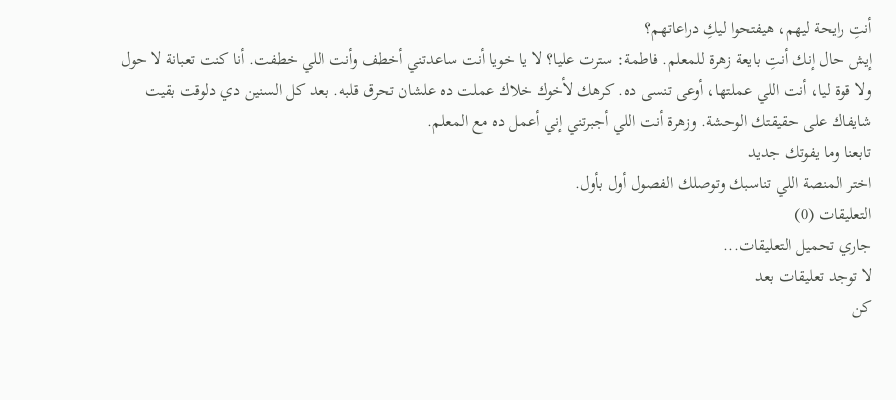أنتِ رايحة ليهم، هيفتحوا ليكِ دراعاتهم؟
إيش حال إنك أنتِ بايعة زهرة للمعلم. فاطمة: سترت عليا؟ لا يا خويا أنت ساعدتني أخطف وأنت اللي خطفت. أنا كنت تعبانة لا حول ولا قوة ليا، أنت اللي عملتها، أوعى تنسى ده. كرهك لأخوك خلاك عملت ده علشان تحرق قلبه. بعد كل السنين دي دلوقت بقيت شايفاك على حقيقتك الوحشة. وزهرة أنت اللي أجبرتني إني أعمل ده مع المعلم.
تابعنا وما يفوتك جديد
اختر المنصة اللي تناسبك وتوصلك الفصول أول بأول.
التعليقات (0)
جاري تحميل التعليقات...
لا توجد تعليقات بعد
كن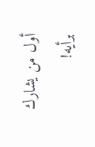أول من يشارك برأيه!